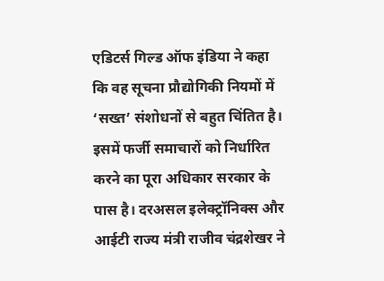एडिटर्स गिल्ड ऑफ इंडिया ने कहा कि वह सूचना प्रौद्योगिकी नियमों में ‘सख्त’ संशोधनों से बहुत चिंतित है। इसमें फर्जी समाचारों को निर्धारित करने का पूरा अधिकार सरकार के पास है। दरअसल इलेक्ट्रॉनिक्स और आईटी राज्य मंत्री राजीव चंद्रशेखर ने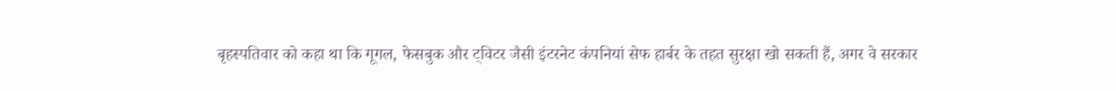बृहस्पतिवार को कहा था कि गूगल, फेसबुक और ट्विटर जैसी इंटरनेट कंपनियां सेफ हार्बर के तहत सुरक्षा खो सकती हैं, अगर वे सरकार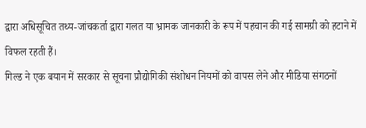द्वारा अधिसूचित तथ्य-जांचकर्ता द्वारा गलत या भ्रामक जानकारी के रूप में पहचान की गई सामग्री को हटाने में विफल रहती हैं।
गिल्ड ने एक बयान में सरकार से सूचना प्रौद्योगिकी संशोधन नियमों को वापस लेने और मीडिया संगठनों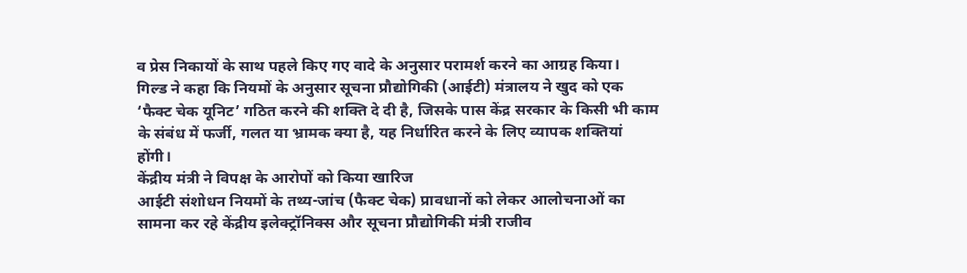व प्रेस निकायों के साथ पहले किए गए वादे के अनुसार परामर्श करने का आग्रह किया।
गिल्ड ने कहा कि नियमों के अनुसार सूचना प्रौद्योगिकी (आईटी) मंत्रालय ने खुद को एक ‘फैक्ट चेक यूनिट’ गठित करने की शक्ति दे दी है, जिसके पास केंद्र सरकार के किसी भी काम के संबंध में फर्जी, गलत या भ्रामक क्या है, यह निर्धारित करने के लिए व्यापक शक्तियां होंगी।
केंद्रीय मंत्री ने विपक्ष के आरोपों को किया खारिज
आईटी संशोधन नियमों के तथ्य-जांच (फैक्ट चेक) प्रावधानों को लेकर आलोचनाओं का सामना कर रहे केंद्रीय इलेक्ट्रॉनिक्स और सूचना प्रौद्योगिकी मंत्री राजीव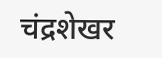चंद्रशेखर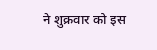ने शुक्रवार को इस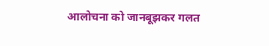आलोचना को जानबूझकर गलत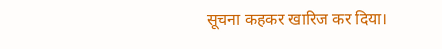सूचना कहकर खारिज कर दिया।